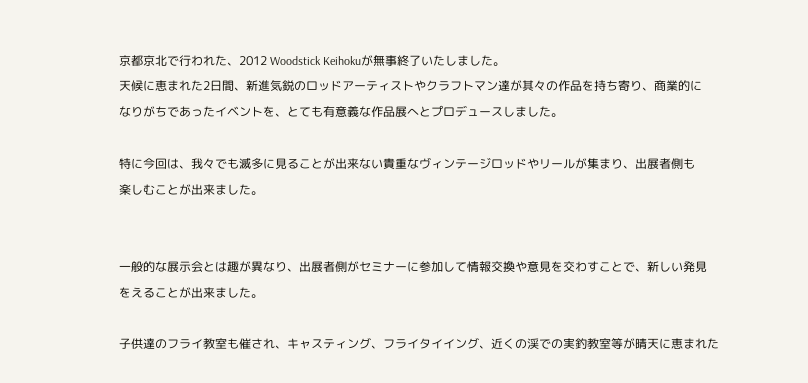京都京北で行われた、2012 Woodstick Keihokuが無事終了いたしました。
天候に恵まれた2日間、新進気鋭のロッドアーティストやクラフトマン達が其々の作品を持ち寄り、商業的に
なりがちであったイベントを、とても有意義な作品展へとプロデュースしました。

特に今回は、我々でも滅多に見ることが出来ない貴重なヴィンテージロッドやリールが集まり、出展者側も
楽しむことが出来ました。


一般的な展示会とは趣が異なり、出展者側がセミナーに参加して情報交換や意見を交わすことで、新しい発見
をえることが出来ました。

子供達のフライ教室も催され、キャスティング、フライタイイング、近くの渓での実釣教室等が晴天に恵まれた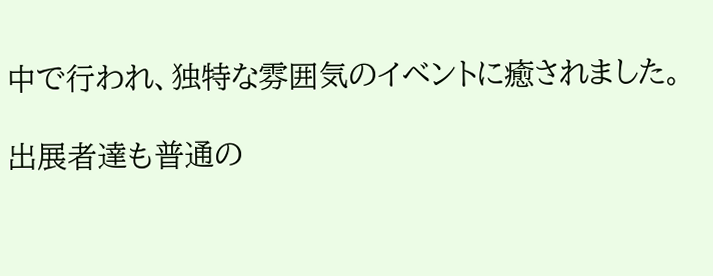中で行われ、独特な雰囲気のイベントに癒されました。

出展者達も普通の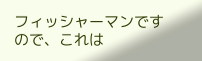フィッシャーマンですので、これは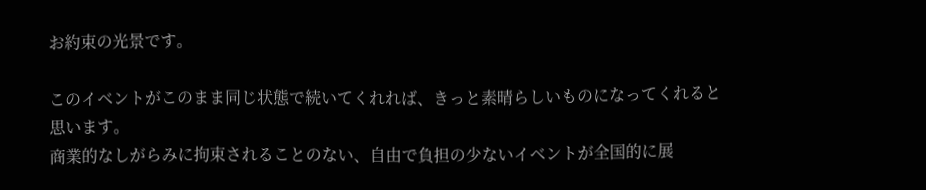お約束の光景です。

このイベントがこのまま同じ状態で続いてくれれば、きっと素晴らしいものになってくれると思います。
商業的なしがらみに拘束されることのない、自由で負担の少ないイベントが全国的に展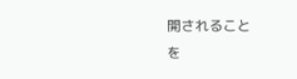開されること
を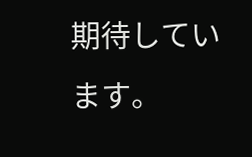期待しています。